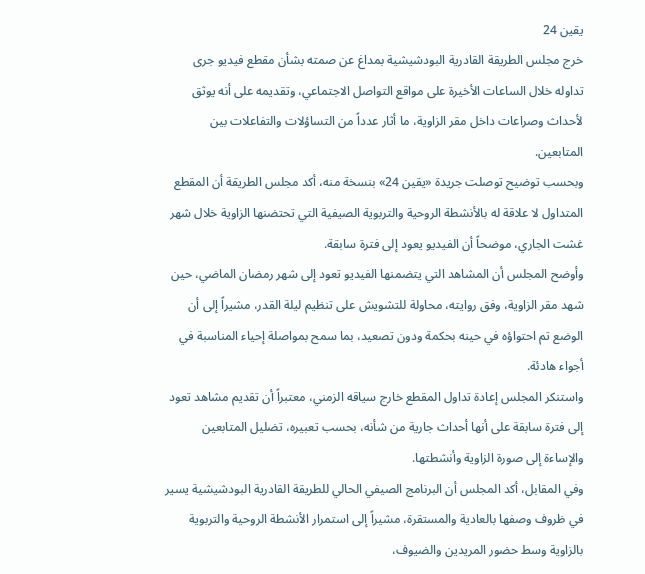يقين 24
خرج مجلس الطريقة القادرية البودشيشية بمداغ عن صمته بشأن مقطع فيديو جرى تداوله خلال الساعات الأخيرة على مواقع التواصل الاجتماعي، وتقديمه على أنه يوثق لأحداث وصراعات داخل مقر الزاوية، ما أثار عدداً من التساؤلات والتفاعلات بين المتابعين.
وبحسب توضيح توصلت جريدة «يقين 24» بنسخة منه، أكد مجلس الطريقة أن المقطع المتداول لا علاقة له بالأنشطة الروحية والتربوية الصيفية التي تحتضنها الزاوية خلال شهر غشت الجاري، موضحاً أن الفيديو يعود إلى فترة سابقة.
وأوضح المجلس أن المشاهد التي يتضمنها الفيديو تعود إلى شهر رمضان الماضي، حين شهد مقر الزاوية، وفق روايته، محاولة للتشويش على تنظيم ليلة القدر، مشيراً إلى أن الوضع تم احتواؤه في حينه بحكمة ودون تصعيد، بما سمح بمواصلة إحياء المناسبة في أجواء هادئة.
واستنكر المجلس إعادة تداول المقطع خارج سياقه الزمني، معتبراً أن تقديم مشاهد تعود إلى فترة سابقة على أنها أحداث جارية من شأنه، بحسب تعبيره، تضليل المتابعين والإساءة إلى صورة الزاوية وأنشطتها.
وفي المقابل، أكد المجلس أن البرنامج الصيفي الحالي للطريقة القادرية البودشيشية يسير في ظروف وصفها بالعادية والمستقرة، مشيراً إلى استمرار الأنشطة الروحية والتربوية بالزاوية وسط حضور المريدين والضيوف،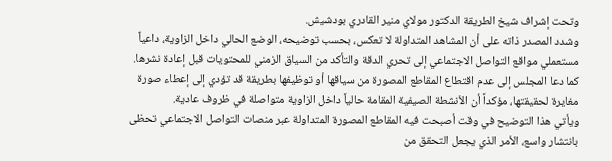وتحت إشراف شيخ الطريقة الدكتور مولاي منير القادري بودشيش.
وشدد المصدر ذاته على أن المشاهد المتداولة لا تعكس، بحسب توضيحه، الوضع الحالي داخل الزاوية، داعياً مستعملي مواقع التواصل الاجتماعي إلى تحري الدقة والتأكد من السياق الزمني للمحتويات قبل إعادة نشرها.
كما دعا المجلس إلى عدم اقتطاع المقاطع المصورة من سياقها أو توظيفها بطريقة قد تؤدي إلى إعطاء صورة مغايرة لحقيقتها، مؤكداً أن الأنشطة الصيفية المقامة حالياً داخل الزاوية متواصلة في ظروف عادية.
ويأتي هذا التوضيح في وقت أصبحت فيه المقاطع المصورة المتداولة عبر منصات التواصل الاجتماعي تحظى بانتشار واسع، الأمر الذي يجعل التحقق من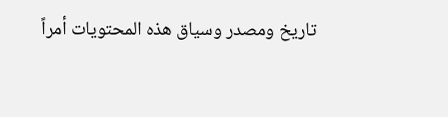تاريخ ومصدر وسياق هذه المحتويات أمراً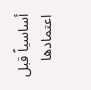أساسياً قبل اعتمادها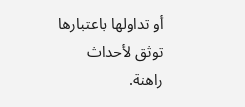أو تداولها باعتبارها توثق لأحداث راهنة.